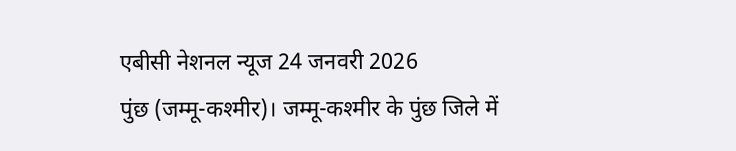एबीसी नेशनल न्यूज 24 जनवरी 2026
पुंछ (जम्मू-कश्मीर)। जम्मू-कश्मीर के पुंछ जिले में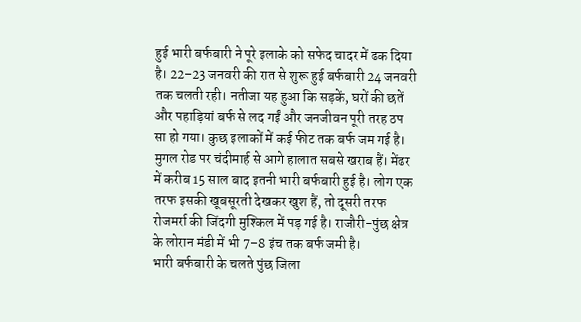हुई भारी बर्फबारी ने पूरे इलाके को सफेद चादर में ढक दिया है। 22–23 जनवरी की रात से शुरू हुई बर्फबारी 24 जनवरी तक चलती रही। नतीजा यह हुआ कि सड़कें, घरों की छतें और पहाड़ियां बर्फ से लद गईं और जनजीवन पूरी तरह ठप सा हो गया। कुछ इलाकों में कई फीट तक बर्फ जम गई है। मुगल रोड पर चंदीमार्ह से आगे हालात सबसे खराब हैं। मेंढर में करीब 15 साल बाद इतनी भारी बर्फबारी हुई है। लोग एक तरफ इसकी खूबसूरती देखकर खुश हैं, तो दूसरी तरफ रोजमर्रा की जिंदगी मुश्किल में पड़ गई है। राजौरी-पुंछ क्षेत्र के लोरान मंडी में भी 7–8 इंच तक बर्फ जमी है।
भारी बर्फबारी के चलते पुंछ जिला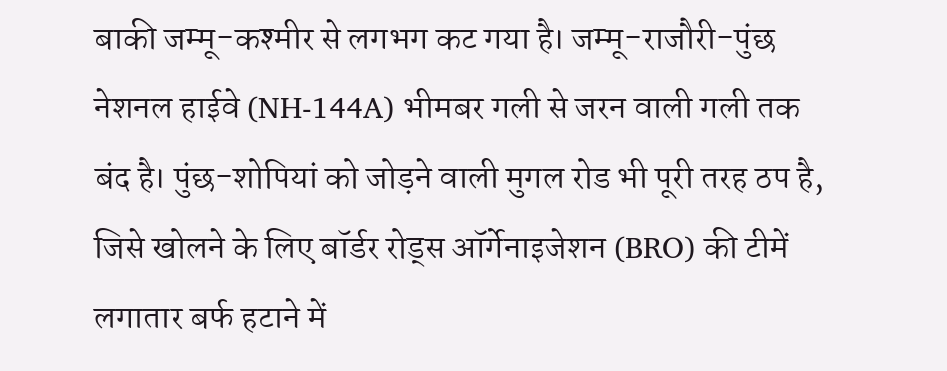बाकी जम्मू-कश्मीर से लगभग कट गया है। जम्मू-राजौरी-पुंछ नेशनल हाईवे (NH-144A) भीमबर गली से जरन वाली गली तक बंद है। पुंछ-शोपियां को जोड़ने वाली मुगल रोड भी पूरी तरह ठप है, जिसे खोलने के लिए बॉर्डर रोड्स ऑर्गेनाइजेशन (BRO) की टीमें लगातार बर्फ हटाने में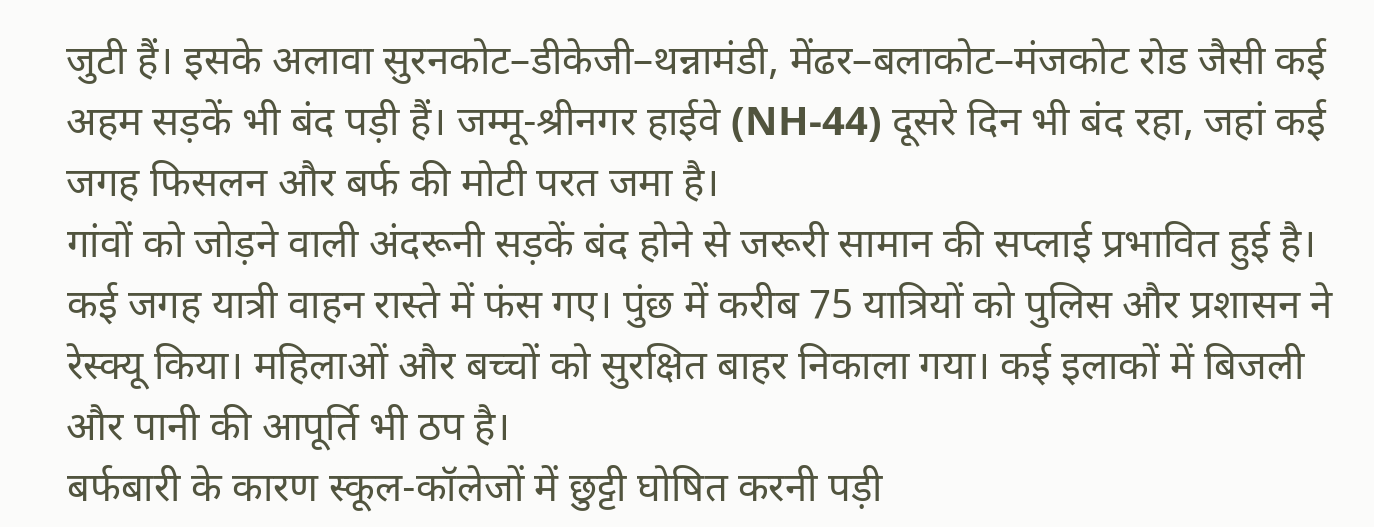जुटी हैं। इसके अलावा सुरनकोट–डीकेजी–थन्नामंडी, मेंढर–बलाकोट–मंजकोट रोड जैसी कई अहम सड़कें भी बंद पड़ी हैं। जम्मू-श्रीनगर हाईवे (NH-44) दूसरे दिन भी बंद रहा, जहां कई जगह फिसलन और बर्फ की मोटी परत जमा है।
गांवों को जोड़ने वाली अंदरूनी सड़कें बंद होने से जरूरी सामान की सप्लाई प्रभावित हुई है। कई जगह यात्री वाहन रास्ते में फंस गए। पुंछ में करीब 75 यात्रियों को पुलिस और प्रशासन ने रेस्क्यू किया। महिलाओं और बच्चों को सुरक्षित बाहर निकाला गया। कई इलाकों में बिजली और पानी की आपूर्ति भी ठप है।
बर्फबारी के कारण स्कूल-कॉलेजों में छुट्टी घोषित करनी पड़ी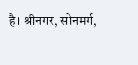है। श्रीनगर, सोनमर्ग,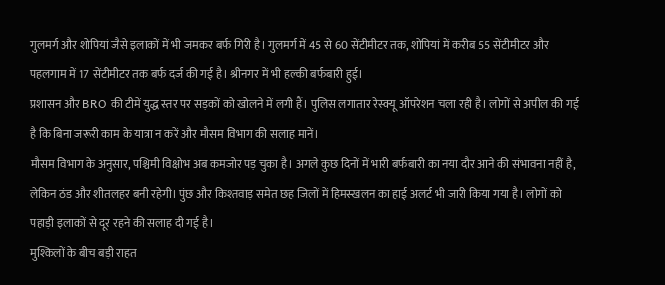गुलमर्ग और शोपियां जैसे इलाकों में भी जमकर बर्फ गिरी है। गुलमर्ग में 45 से 60 सेंटीमीटर तक, शोपियां में करीब 55 सेंटीमीटर और पहलगाम में 17 सेंटीमीटर तक बर्फ दर्ज की गई है। श्रीनगर में भी हल्की बर्फबारी हुई।
प्रशासन और BRO की टीमें युद्ध स्तर पर सड़कों को खोलने में लगी हैं। पुलिस लगातार रेस्क्यू ऑपरेशन चला रही है। लोगों से अपील की गई है कि बिना जरूरी काम के यात्रा न करें और मौसम विभाग की सलाह मानें।
मौसम विभाग के अनुसार, पश्चिमी विक्षोभ अब कमजोर पड़ चुका है। अगले कुछ दिनों में भारी बर्फबारी का नया दौर आने की संभावना नहीं है, लेकिन ठंड और शीतलहर बनी रहेगी। पुंछ और किश्तवाड़ समेत छह जिलों में हिमस्खलन का हाई अलर्ट भी जारी किया गया है। लोगों को पहाड़ी इलाकों से दूर रहने की सलाह दी गई है।
मुश्किलों के बीच बड़ी राहत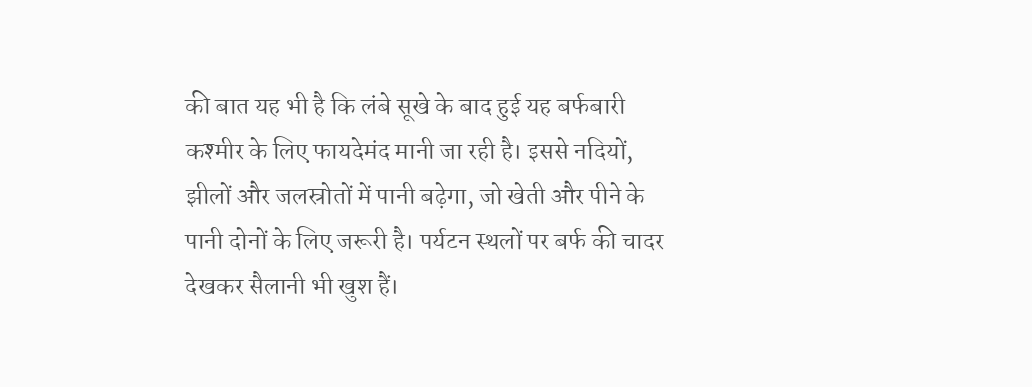की बात यह भी है कि लंबे सूखे के बाद हुई यह बर्फबारी कश्मीर के लिए फायदेमंद मानी जा रही है। इससे नदियों, झीलों और जलस्रोतों में पानी बढ़ेगा, जो खेती और पीने के पानी दोनों के लिए जरूरी है। पर्यटन स्थलों पर बर्फ की चादर देखकर सैलानी भी खुश हैं।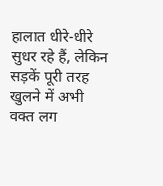हालात धीरे-धीरे सुधर रहे हैं, लेकिन सड़कें पूरी तरह खुलने में अभी वक्त लग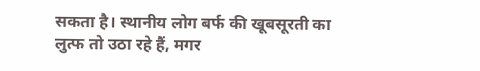सकता है। स्थानीय लोग बर्फ की खूबसूरती का लुत्फ तो उठा रहे हैं, मगर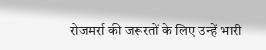रोजमर्रा की जरूरतों के लिए उन्हें भारी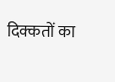दिक्कतों का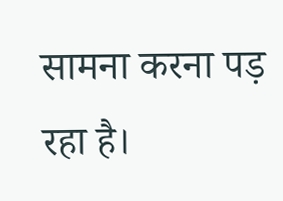सामना करना पड़ रहा है।